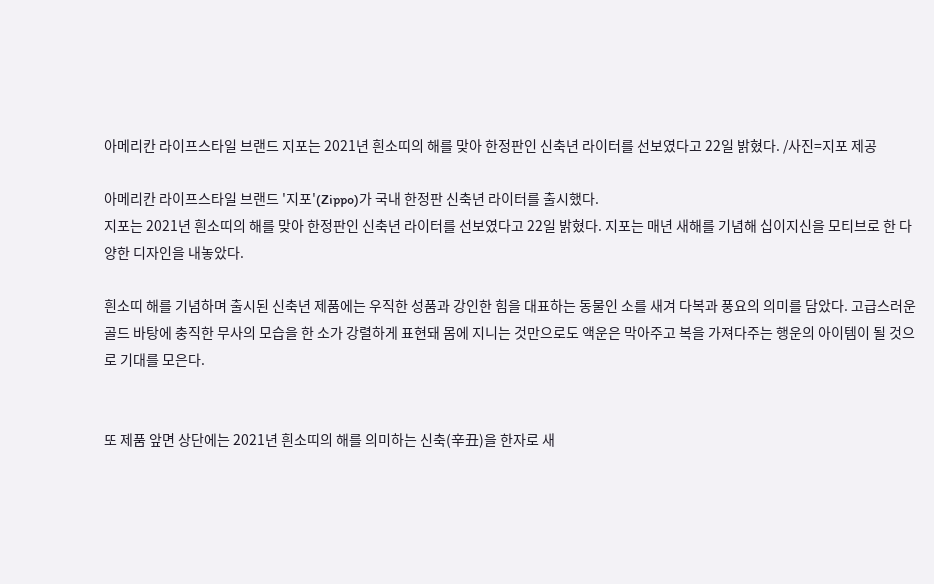아메리칸 라이프스타일 브랜드 지포는 2021년 흰소띠의 해를 맞아 한정판인 신축년 라이터를 선보였다고 22일 밝혔다. /사진=지포 제공

아메리칸 라이프스타일 브랜드 '지포'(Zippo)가 국내 한정판 신축년 라이터를 출시했다.
지포는 2021년 흰소띠의 해를 맞아 한정판인 신축년 라이터를 선보였다고 22일 밝혔다. 지포는 매년 새해를 기념해 십이지신을 모티브로 한 다양한 디자인을 내놓았다.

흰소띠 해를 기념하며 출시된 신축년 제품에는 우직한 성품과 강인한 힘을 대표하는 동물인 소를 새겨 다복과 풍요의 의미를 담았다. 고급스러운 골드 바탕에 충직한 무사의 모습을 한 소가 강렬하게 표현돼 몸에 지니는 것만으로도 액운은 막아주고 복을 가져다주는 행운의 아이템이 될 것으로 기대를 모은다.


또 제품 앞면 상단에는 2021년 흰소띠의 해를 의미하는 신축(辛丑)을 한자로 새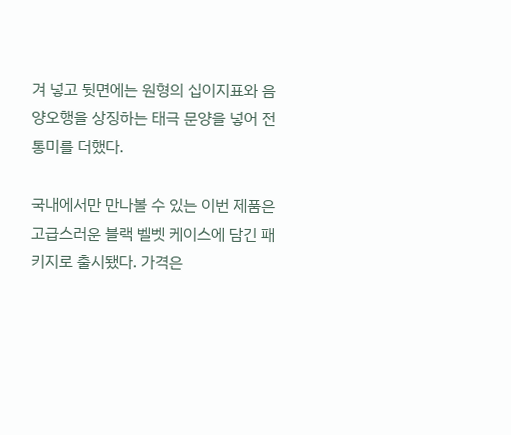겨 넣고 뒷면에는 원형의 십이지표와 음양오행을 상징하는 태극 문양을 넣어 전통미를 더했다.

국내에서만 만나볼 수 있는 이번 제품은 고급스러운 블랙 벨벳 케이스에 담긴 패키지로 출시됐다. 가격은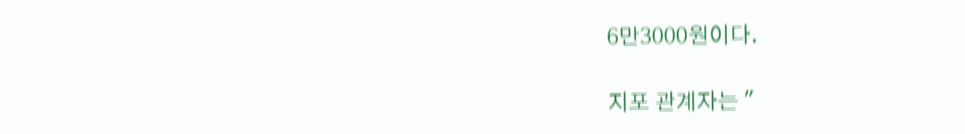6만3000원이다.

지포 관계자는 "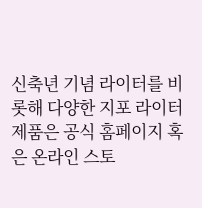신축년 기념 라이터를 비롯해 다양한 지포 라이터 제품은 공식 홈페이지 혹은 온라인 스토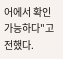어에서 확인 가능하다"고 전했다.